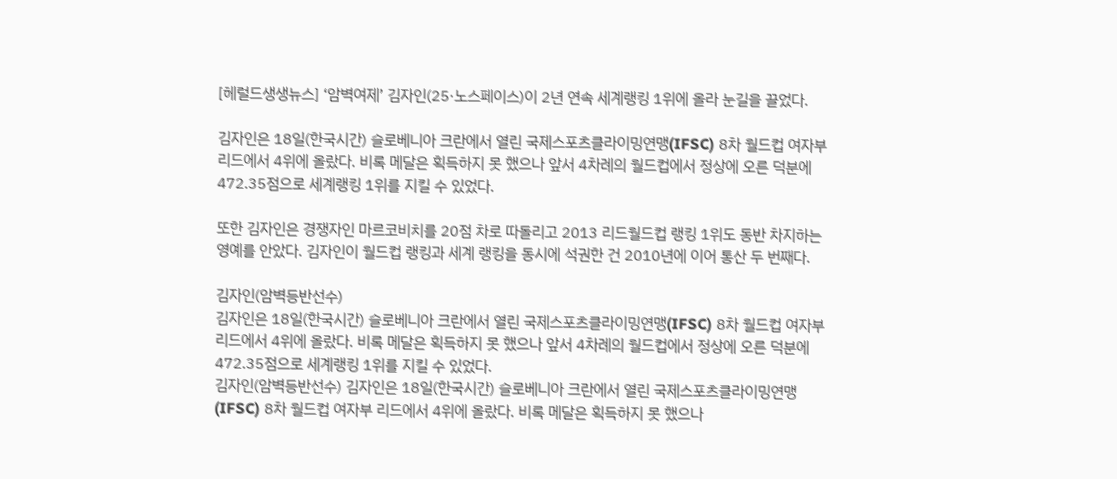[헤럴드생생뉴스] ‘암벽여제’ 김자인(25·노스페이스)이 2년 연속 세계랭킹 1위에 올라 눈길을 끌었다.

김자인은 18일(한국시간) 슬로베니아 크란에서 열린 국제스포츠클라이밍연맹(IFSC) 8차 월드컵 여자부 리드에서 4위에 올랐다. 비록 메달은 획득하지 못 했으나 앞서 4차례의 월드컵에서 정상에 오른 덕분에 472.35점으로 세계랭킹 1위를 지킬 수 있었다.

또한 김자인은 경쟁자인 마르코비치를 20점 차로 따돌리고 2013 리드월드컵 랭킹 1위도 동반 차지하는 영예를 안았다. 김자인이 월드컵 랭킹과 세계 랭킹을 동시에 석권한 건 2010년에 이어 통산 두 번째다.

김자인(암벽등반선수)
김자인은 18일(한국시간) 슬로베니아 크란에서 열린 국제스포츠클라이밍연맹(IFSC) 8차 월드컵 여자부 리드에서 4위에 올랐다. 비록 메달은 획득하지 못 했으나 앞서 4차례의 월드컵에서 정상에 오른 덕분에 472.35점으로 세계랭킹 1위를 지킬 수 있었다.
김자인(암벽등반선수) 김자인은 18일(한국시간) 슬로베니아 크란에서 열린 국제스포츠클라이밍연맹(IFSC) 8차 월드컵 여자부 리드에서 4위에 올랐다. 비록 메달은 획득하지 못 했으나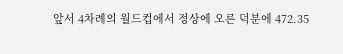앞서 4차례의 월드컵에서 정상에 오른 덕분에 472.35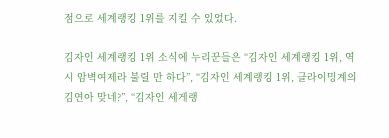점으로 세계랭킹 1위를 지킬 수 있었다.

김자인 세계랭킹 1위 소식에 누리꾼들은 “김자인 세계랭킹 1위, 역시 암벽여제라 불릴 만 하다”, “김자인 세계랭킹 1위, 클라이밍계의 김연아 맞네?”, “김자인 세게랭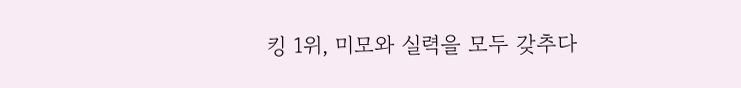킹 1위, 미모와 실력을 모두 갖추다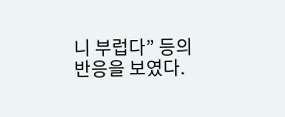니 부럽다” 등의 반응을 보였다.